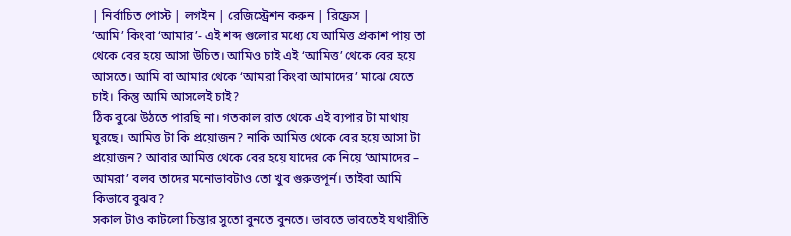| নির্বাচিত পোস্ট | লগইন | রেজিস্ট্রেশন করুন | রিফ্রেস |
‘আমি’ কিংবা ‘আমার’- এই শব্দ গুলোর মধ্যে যে আমিত্ত প্রকাশ পায় তা থেকে বের হয়ে আসা উচিত। আমিও চাই এই ‘আমিত্ত’ থেকে বের হয়ে আসতে। আমি বা আমার থেকে ‘আমরা কিংবা আমাদের’ মাঝে যেতে চাই। কিন্তু আমি আসলেই চাই?
ঠিক বুঝে উঠতে পারছি না। গতকাল রাত থেকে এই ব্যপার টা মাথায় ঘুরছে। আমিত্ত টা কি প্রয়োজন? নাকি আমিত্ত থেকে বের হয়ে আসা টা প্রয়োজন? আবার আমিত্ত থেকে বের হয়ে যাদের কে নিয়ে ‘আমাদের – আমরা’ বলব তাদের মনোভাবটাও তো খুব গুরুত্তপূর্ন। তাইবা আমি কিভাবে বুঝব?
সকাল টাও কাটলো চিন্তার সুতো বুনতে বুনতে। ভাবতে ভাবতেই যথারীতি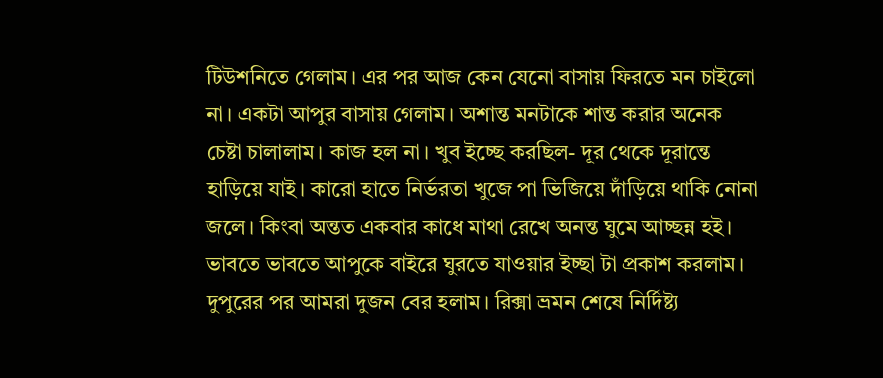টিউশনিতে গেলাম। এর পর আজ কেন যেনো বাসায় ফিরতে মন চাইলো না। একটা আপুর বাসায় গেলাম। অশান্ত মনটাকে শান্ত করার অনেক চেষ্টা চালালাম। কাজ হল না। খুব ইচ্ছে করছিল- দূর থেকে দূরান্তে হাড়িয়ে যাই। কারো হাতে নির্ভরতা খুজে পা ভিজিয়ে দাঁড়িয়ে থাকি নোনা জলে। কিংবা অন্তত একবার কাধে মাথা রেখে অনন্ত ঘুমে আচ্ছন্ন হই। ভাবতে ভাবতে আপুকে বাইরে ঘুরতে যাওয়ার ইচ্ছা টা প্রকাশ করলাম। দুপুরের পর আমরা দুজন বের হলাম। রিক্সা ভ্রমন শেষে নির্দিষ্ট্য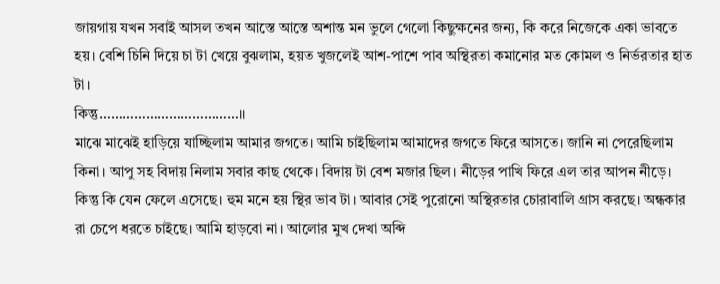জায়গায় যখন সবাই আসল তখন আস্তে আস্তে অশান্ত মন ভুলে গেলো কিছুক্ষনের জন্য, কি করে নিজেকে একা ভাবতে হয়। বেশি চিনি দিয়ে চা টা খেয়ে বুঝলাম, হয়ত খুজলেই আশ-পাশে পাব অস্থিরতা কমানোর মত কোমল ও নির্ভরতার হাত টা।
কিন্তু………………………………।।
মাঝে মাঝেই হাড়িয়ে যাচ্ছিলাম আমার জগতে। আমি চাইছিলাম আমাদের জগতে ফিরে আসতে। জানি না পেরেছিলাম কিনা। আপু সহ বিদায় নিলাম সবার কাছ থেকে। বিদায় টা বেশ মজার ছিল। নীড়ের পাখি ফিরে এল তার আপন নীড়ে। কিন্তু কি যেন ফেলে এসেছে। হুম মনে হয় স্থির ভাব টা। আবার সেই পুরোনো অস্থিরতার চোরাবালি গ্রাস করছে। অন্ধকার রা চেপে ধরতে চাইছে। আমি হাড়বো না। আলোর মুখ দেখা অব্দি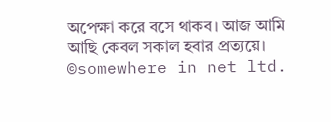অপেক্ষা করে বসে থাকব। আজ আমি আছি কেবল সকাল হবার প্রত্যয়ে।
©somewhere in net ltd.